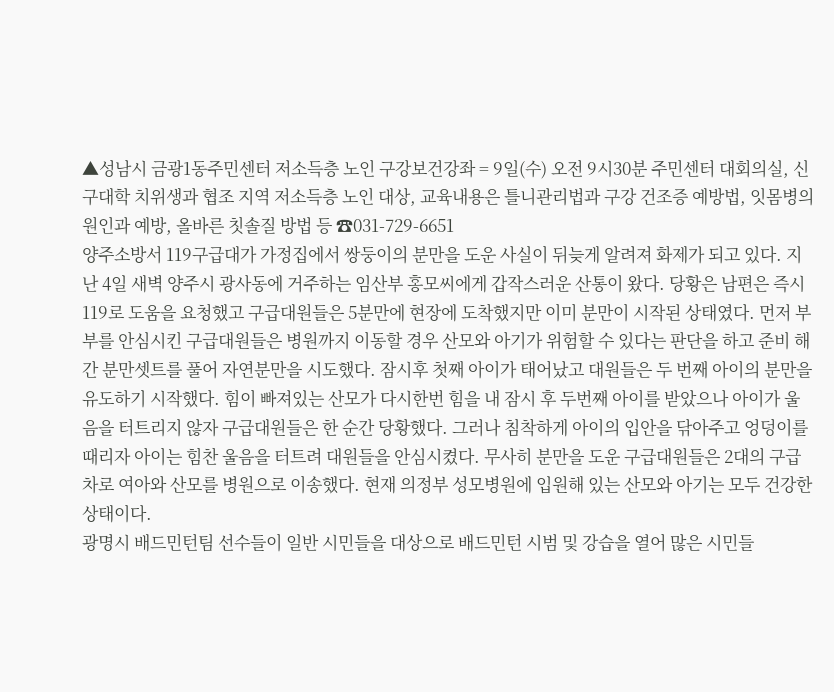▲성남시 금광1동주민센터 저소득층 노인 구강보건강좌 = 9일(수) 오전 9시30분 주민센터 대회의실, 신구대학 치위생과 협조 지역 저소득층 노인 대상, 교육내용은 틀니관리법과 구강 건조증 예방법, 잇몸병의 원인과 예방, 올바른 칫솔질 방법 등 ☎031-729-6651
양주소방서 119구급대가 가정집에서 쌍둥이의 분만을 도운 사실이 뒤늦게 알려져 화제가 되고 있다. 지난 4일 새벽 양주시 광사동에 거주하는 임산부 홍모씨에게 갑작스러운 산통이 왔다. 당황은 남편은 즉시 119로 도움을 요청했고 구급대원들은 5분만에 현장에 도착했지만 이미 분만이 시작된 상태였다. 먼저 부부를 안심시킨 구급대원들은 병원까지 이동할 경우 산모와 아기가 위험할 수 있다는 판단을 하고 준비 해간 분만셋트를 풀어 자연분만을 시도했다. 잠시후 첫째 아이가 태어났고 대원들은 두 번째 아이의 분만을 유도하기 시작했다. 힘이 빠져있는 산모가 다시한번 힘을 내 잠시 후 두번째 아이를 받았으나 아이가 울음을 터트리지 않자 구급대원들은 한 순간 당황했다. 그러나 침착하게 아이의 입안을 닦아주고 엉덩이를 때리자 아이는 힘찬 울음을 터트려 대원들을 안심시켰다. 무사히 분만을 도운 구급대원들은 2대의 구급차로 여아와 산모를 병원으로 이송했다. 현재 의정부 성모병원에 입원해 있는 산모와 아기는 모두 건강한 상태이다.
광명시 배드민턴팀 선수들이 일반 시민들을 대상으로 배드민턴 시범 및 강습을 열어 많은 시민들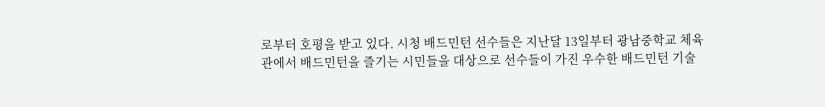로부터 호평을 받고 있다. 시청 배드민턴 선수들은 지난달 13일부터 광남중학교 체육관에서 배드민턴을 즐기는 시민들을 대상으로 선수들이 가진 우수한 배드민턴 기술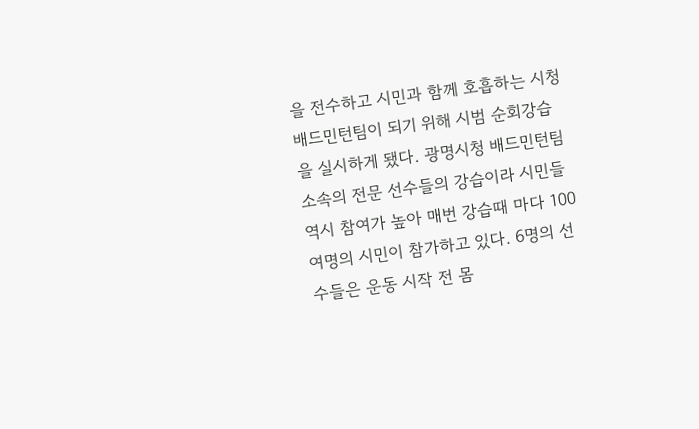을 전수하고 시민과 함께 호흡하는 시청 배드민턴팀이 되기 위해 시범 순회강습을 실시하게 됐다. 광명시청 배드민턴팀 소속의 전문 선수들의 강습이라 시민들 역시 참여가 높아 매번 강습때 마다 100여명의 시민이 참가하고 있다. 6명의 선수들은 운동 시작 전 몸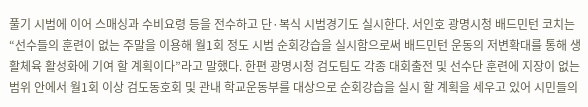풀기 시범에 이어 스매싱과 수비요령 등을 전수하고 단·복식 시범경기도 실시한다. 서인호 광명시청 배드민턴 코치는 “선수들의 훈련이 없는 주말을 이용해 월1회 정도 시범 순회강습을 실시함으로써 배드민턴 운동의 저변확대를 통해 생활체육 활성화에 기여 할 계획이다”라고 말했다. 한편 광명시청 검도팀도 각종 대회출전 및 선수단 훈련에 지장이 없는 범위 안에서 월1회 이상 검도동호회 및 관내 학교운동부를 대상으로 순회강습을 실시 할 계획을 세우고 있어 시민들의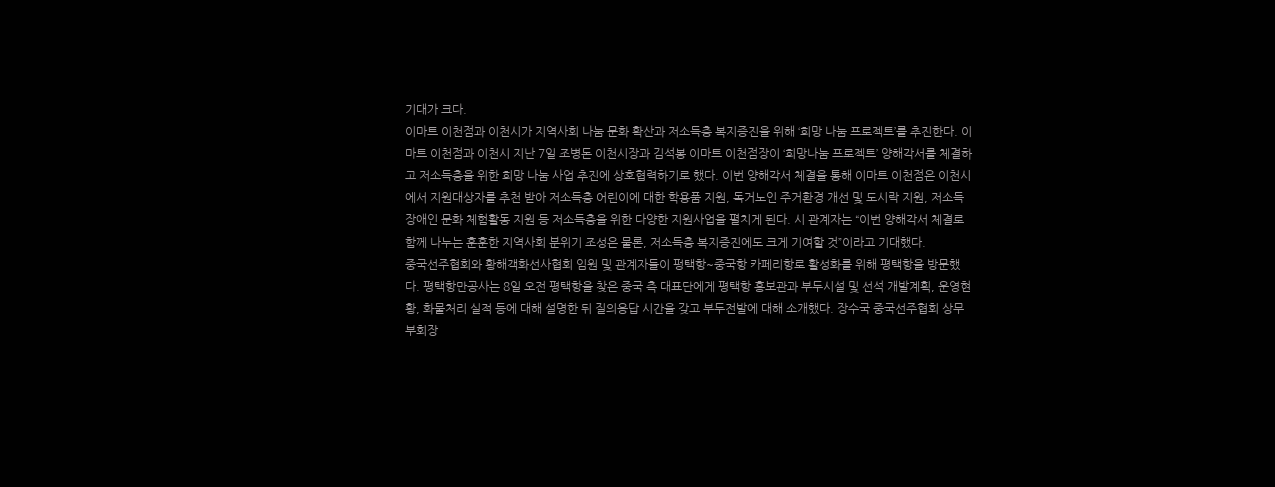기대가 크다.
이마트 이천점과 이천시가 지역사회 나눔 문화 확산과 저소득층 복지증진을 위해 ‘희망 나눔 프로젝트’를 추진한다. 이마트 이천점과 이천시 지난 7일 조병돈 이천시장과 김석봉 이마트 이천점장이 ‘희망나눔 프로젝트’ 양해각서를 체결하고 저소득층을 위한 희망 나눔 사업 추진에 상호협력하기로 했다. 이번 양해각서 체결을 통해 이마트 이천점은 이천시에서 지원대상자를 추천 받아 저소득층 어린이에 대한 학용품 지원, 독거노인 주거환경 개선 및 도시락 지원, 저소득 장애인 문화 체험활동 지원 등 저소득층을 위한 다양한 지원사업을 펼치게 된다. 시 관계자는 “이번 양해각서 체결로 함께 나누는 훈훈한 지역사회 분위기 조성은 물론, 저소득층 복지증진에도 크게 기여할 것”이라고 기대했다.
중국선주협회와 황해객화선사협회 임원 및 관계자들이 펑택항~중국항 카페리항로 활성화를 위해 평택항을 방문했다. 평택항만공사는 8일 오전 평택항을 찾은 중국 측 대표단에게 평택항 홍보관과 부두시설 및 선석 개발계획, 운영현황, 화물처리 실적 등에 대해 설명한 뒤 질의응답 시간을 갖고 부두전발에 대해 소개했다. 장수국 중국선주협회 상무부회장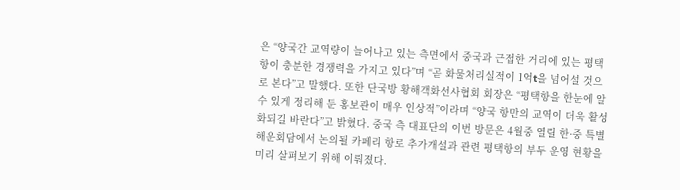은 “양국간 교역량이 늘어나고 있는 측면에서 중국과 근접한 거리에 있는 평택항이 충분한 경쟁력을 가지고 있다”며 “곧 화물처리실적이 1억t을 넘어설 것으로 본다”고 말했다. 또한 단국방 황해객화선사협회 회장은 “평택항을 한눈에 알 수 있게 정리해 둔 홍보관이 매우 인상적”이라며 “양국 항만의 교역이 더욱 활성화되길 바란다”고 밝혔다. 중국 측 대표단의 이번 방문은 4월중 열릴 한·중 특별해운회담에서 논의될 카페리 항로 추가개설과 관련 평택항의 부두 운영 현황을 미리 살펴보기 위해 이뤄졌다.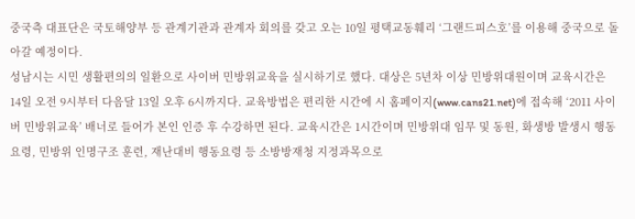중국측 대표단은 국토해양부 등 관계기관과 관계자 회의를 갖고 오는 10일 평택교동훼리 ‘그랜드피스호’를 이용해 중국으로 돌아갈 예정이다.
성남시는 시민 생활편의의 일환으로 사이버 민방위교육을 실시하기로 했다. 대상은 5년차 이상 민방위대원이며 교육시간은 14일 오전 9시부터 다음달 13일 오후 6시까지다. 교육방법은 편리한 시간에 시 홈페이지(www.cans21.net)에 접속해 ‘2011 사이버 민방위교육’ 배너로 들어가 본인 인증 후 수강하면 된다. 교육시간은 1시간이며 민방위대 임무 및 동원, 화생방 발생시 행동요령, 민방위 인명구조 훈련, 재난대비 행동요령 등 소방방재청 지정과목으로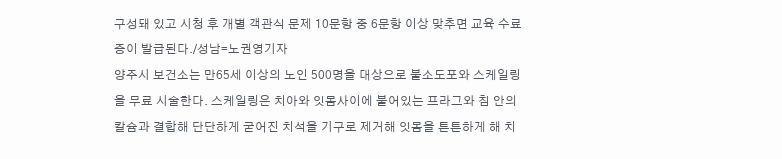구성돼 있고 시청 후 개별 객관식 문제 10문항 중 6문항 이상 맞추면 교육 수료증이 발급된다./성남=노권영기자
양주시 보건소는 만65세 이상의 노인 500명을 대상으로 불소도포와 스케일링을 무료 시술한다. 스케일링은 치아와 잇몸사이에 붙어있는 프라그와 침 안의 칼슘과 결합해 단단하게 굳어진 치석을 기구로 제거해 잇몸을 튼튼하게 해 치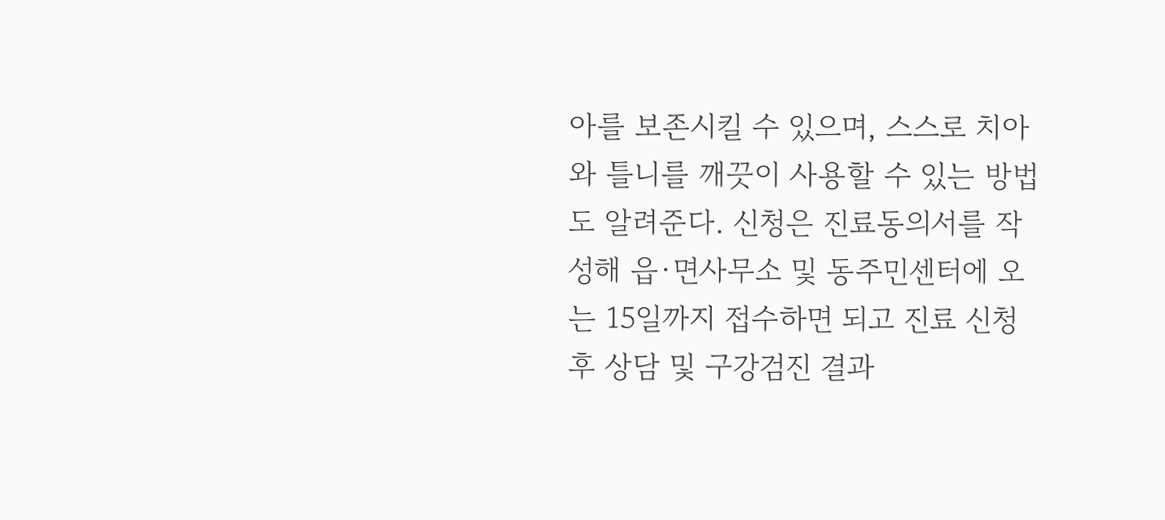아를 보존시킬 수 있으며, 스스로 치아와 틀니를 깨끗이 사용할 수 있는 방법도 알려준다. 신청은 진료동의서를 작성해 읍·면사무소 및 동주민센터에 오는 15일까지 접수하면 되고 진료 신청 후 상담 및 구강검진 결과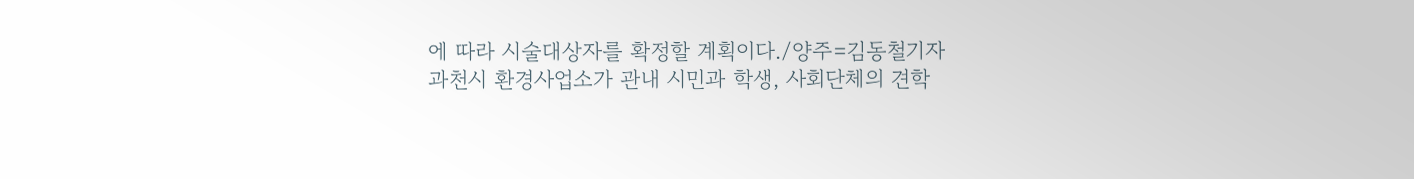에 따라 시술대상자를 확정할 계획이다./양주=김동철기자
과천시 환경사업소가 관내 시민과 학생, 사회단체의 견학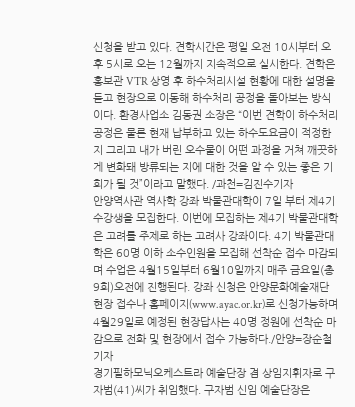신청을 받고 있다. 견학시간은 평일 오전 10시부터 오후 5시로 오는 12월까지 지속적으로 실시한다. 견학은 홍보관 VTR 상영 후 하수처리시설 현황에 대한 설명을 듣고 현장으로 이동해 하수처리 공정을 돌아보는 방식이다. 환경사업소 김동권 소장은 “이번 견학이 하수처리 공정은 물론 현재 납부하고 있는 하수도요금이 적정한지 그리고 내가 버린 오수물이 어떤 과정을 거쳐 깨끗하게 변화돼 방류되는 지에 대한 것을 알 수 있는 좋은 기회가 될 것”이라고 말했다. /과천=김진수기자
안양역사관 역사학 강좌 박물관대학이 7일 부터 제4기 수강생을 모집한다. 이번에 모집하는 제4기 박물관대학은 고려를 주제로 하는 고려사 강좌이다. 4기 박물관대학은 60명 이하 소수인원을 모집해 선착순 접수 마감되며 수업은 4월15일부터 6월10일까지 매주 금요일(총9회)오전에 진행된다. 강좌 신청은 안양문화예술재단 현장 접수나 홈페이지(www.ayac.or.kr)로 신청가능하며 4월29일로 예정된 현장답사는 40명 정원에 선착순 마감으로 전화 및 현장에서 접수 가능하다./안양=장순철기자
경기필하모닉오케스트라 예술단장 겸 상임지휘자로 구자범(41)씨가 취임했다. 구자범 신임 예술단장은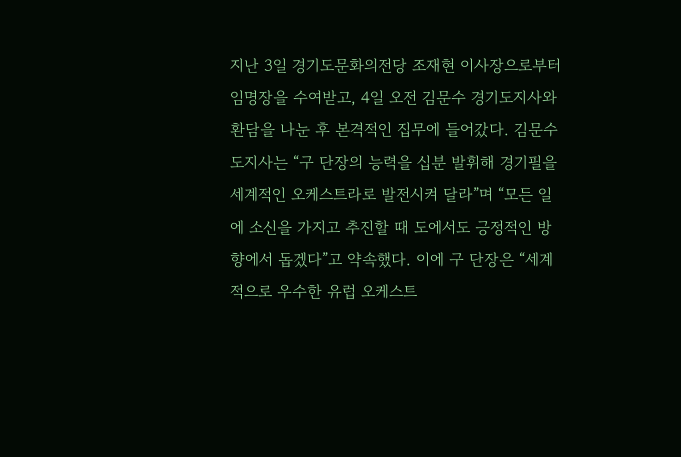지난 3일 경기도문화의전당 조재현 이사장으로부터 임명장을 수여받고, 4일 오전 김문수 경기도지사와 환담을 나눈 후 본격적인 집무에 들어갔다. 김문수 도지사는 “구 단장의 능력을 십분 발휘해 경기필을 세계적인 오케스트라로 발전시켜 달라”며 “모든 일에 소신을 가지고 추진할 때 도에서도 긍정적인 방향에서 돕겠다”고 약속했다. 이에 구 단장은 “세계적으로 우수한 유럽 오케스트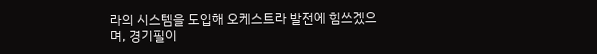라의 시스템을 도입해 오케스트라 발전에 힘쓰겠으며, 경기필이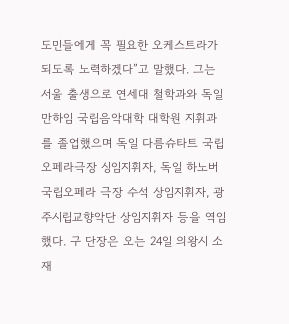도민들에게 꼭 필요한 오케스트라가 되도록 노력하겠다”고 말했다. 그는 서울 출생으로 연세대 철학과와 독일 만하임 국립음악대학 대학원 지휘과를 졸업했으며 독일 다름슈타트 국립오페라극장 싱임지휘자, 독일 하노버 국립오페라 극장 수석 상임지휘자, 광주시립교향악단 상임지휘자 등을 역임했다. 구 단장은 오는 24일 의왕시 소재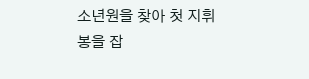소년원을 찾아 첫 지휘봉을 잡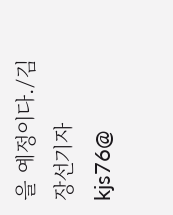을 예정이다./김장선기자 kjs76@